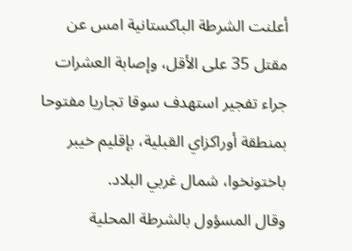أعلنت الشرطة الباكستانية امس عن مقتل 35 على الأقل، وإصابة العشرات جراء تفجير استهدف سوقا تجاريا مفتوحا بمنطقة أوراكزاي القبلية، بإقليم خيبر باختونخوا، شمال غربي البلاد.
وقال المسؤول بالشرطة المحلية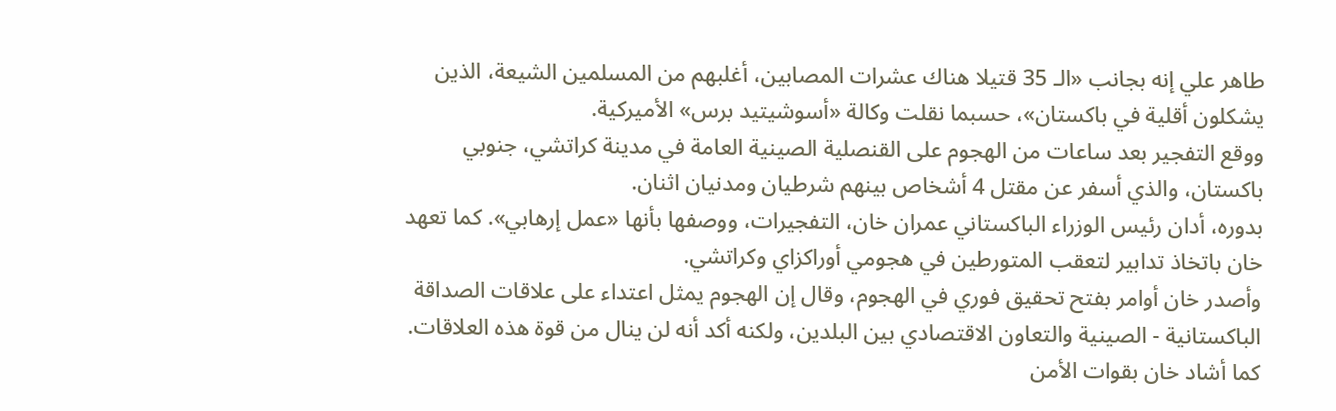طاهر علي إنه بجانب «الـ 35 قتيلا هناك عشرات المصابين، أغلبهم من المسلمين الشيعة، الذين يشكلون أقلية في باكستان»، حسبما نقلت وكالة «أسوشيتيد برس» الأميركية.
ووقع التفجير بعد ساعات من الهجوم على القنصلية الصينية العامة في مدينة كراتشي، جنوبي باكستان، والذي أسفر عن مقتل 4 أشخاص بينهم شرطيان ومدنيان اثنان.
بدوره، أدان رئيس الوزراء الباكستاني عمران خان، التفجيرات، ووصفها بأنها «عمل إرهابي». كما تعهد خان باتخاذ تدابير لتعقب المتورطين في هجومي أوراكزاي وكراتشي.
وأصدر خان أوامر بفتح تحقيق فوري في الهجوم، وقال إن الهجوم يمثل اعتداء على علاقات الصداقة الباكستانية - الصينية والتعاون الاقتصادي بين البلدين، ولكنه أكد أنه لن ينال من قوة هذه العلاقات.
كما أشاد خان بقوات الأمن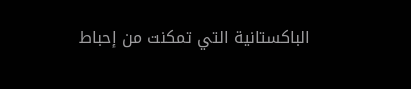الباكستانية التي تمكنت من إحباط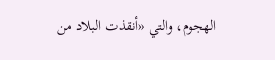الهجوم، والتي «أنقذت البلاد من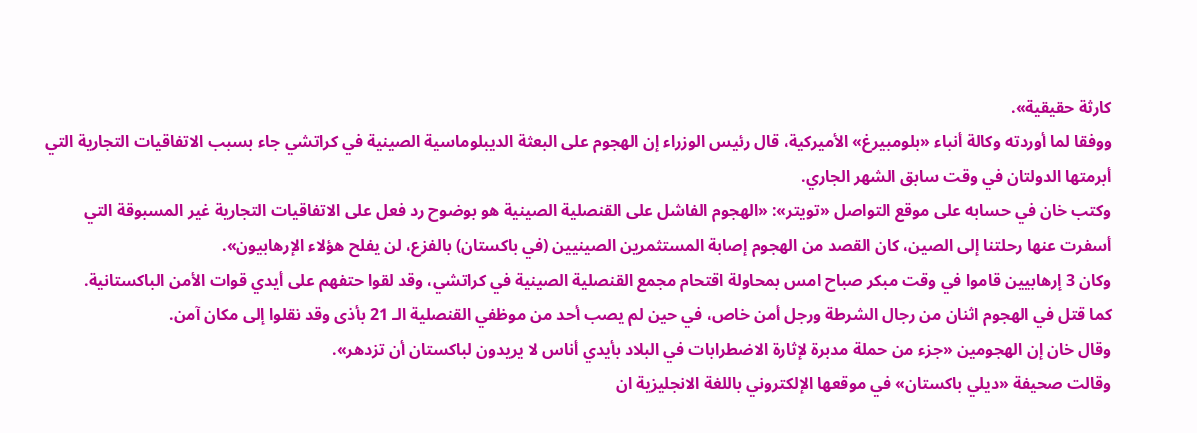كارثة حقيقية».
ووفقا لما أوردته وكالة أنباء «بلومبيرغ» الأميركية، قال رئيس الوزراء إن الهجوم على البعثة الديبلوماسية الصينية في كراتشي جاء بسبب الاتفاقيات التجارية التي أبرمتها الدولتان في وقت سابق الشهر الجاري.
وكتب خان في حسابه على موقع التواصل «تويتر»: «الهجوم الفاشل على القنصلية الصينية هو بوضوح رد فعل على الاتفاقيات التجارية غير المسبوقة التي أسفرت عنها رحلتنا إلى الصين، كان القصد من الهجوم إصابة المستثمرين الصينيين (في باكستان) بالفزع، لن يفلح هؤلاء الإرهابيون».
وكان 3 إرهابيين قاموا في وقت مبكر صباح امس بمحاولة اقتحام مجمع القنصلية الصينية في كراتشي، وقد لقوا حتفهم على أيدي قوات الأمن الباكستانية.
كما قتل في الهجوم اثنان من رجال الشرطة ورجل أمن خاص، في حين لم يصب أحد من موظفي القنصلية الـ 21 بأذى وقد نقلوا إلى مكان آمن.
وقال خان إن الهجومين «جزء من حملة مدبرة لإثارة الاضطرابات في البلاد بأيدي أناس لا يريدون لباكستان أن تزدهر».
وقالت صحيفة «ديلي باكستان» في موقعها الإلكتروني باللغة الانجليزية ان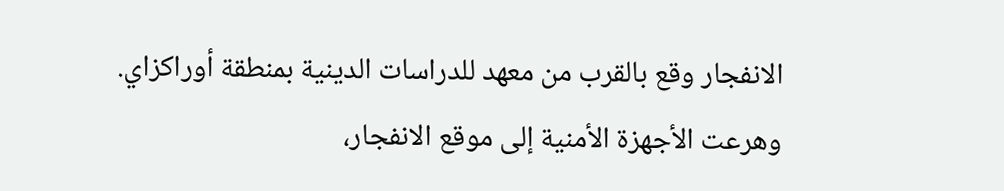الانفجار وقع بالقرب من معهد للدراسات الدينية بمنطقة أوراكزاي.
وهرعت الأجهزة الأمنية إلى موقع الانفجار،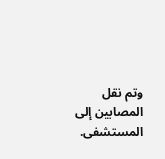وتم نقل المصابين إلى المستشفى.